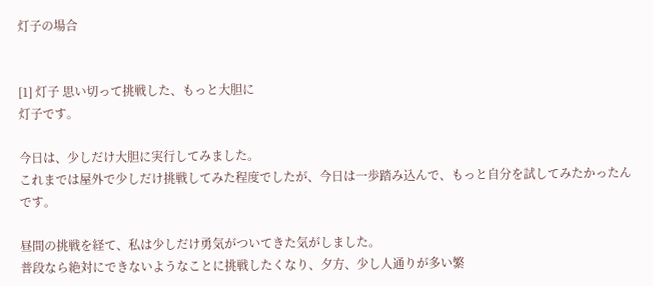灯子の場合


[1] 灯子 思い切って挑戦した、もっと大胆に
灯子です。

今日は、少しだけ大胆に実行してみました。
これまでは屋外で少しだけ挑戦してみた程度でしたが、今日は一歩踏み込んで、もっと自分を試してみたかったんです。

昼間の挑戦を経て、私は少しだけ勇気がついてきた気がしました。
普段なら絶対にできないようなことに挑戦したくなり、夕方、少し人通りが多い繁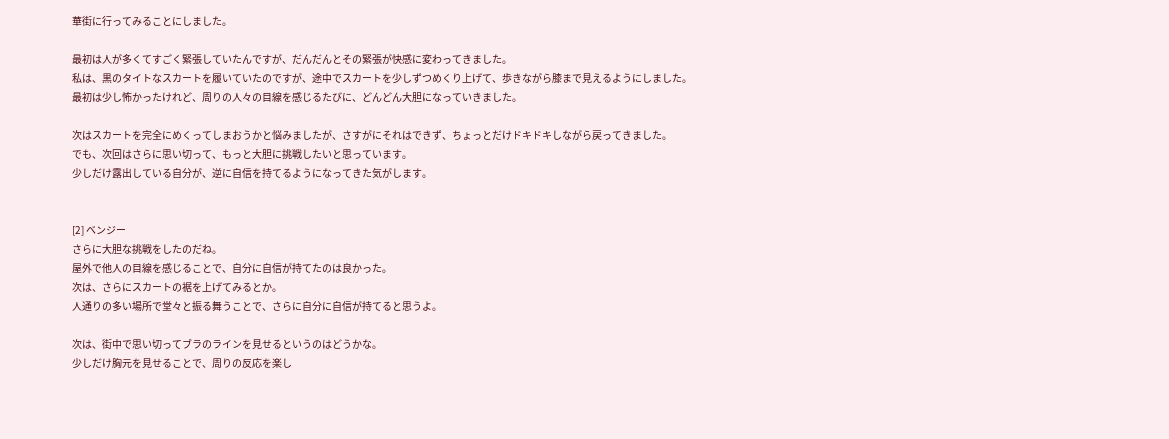華街に行ってみることにしました。

最初は人が多くてすごく緊張していたんですが、だんだんとその緊張が快感に変わってきました。
私は、黒のタイトなスカートを履いていたのですが、途中でスカートを少しずつめくり上げて、歩きながら膝まで見えるようにしました。
最初は少し怖かったけれど、周りの人々の目線を感じるたびに、どんどん大胆になっていきました。

次はスカートを完全にめくってしまおうかと悩みましたが、さすがにそれはできず、ちょっとだけドキドキしながら戻ってきました。
でも、次回はさらに思い切って、もっと大胆に挑戦したいと思っています。
少しだけ露出している自分が、逆に自信を持てるようになってきた気がします。


[2] ベンジー
さらに大胆な挑戦をしたのだね。
屋外で他人の目線を感じることで、自分に自信が持てたのは良かった。
次は、さらにスカートの裾を上げてみるとか。
人通りの多い場所で堂々と振る舞うことで、さらに自分に自信が持てると思うよ。

次は、街中で思い切ってブラのラインを見せるというのはどうかな。
少しだけ胸元を見せることで、周りの反応を楽し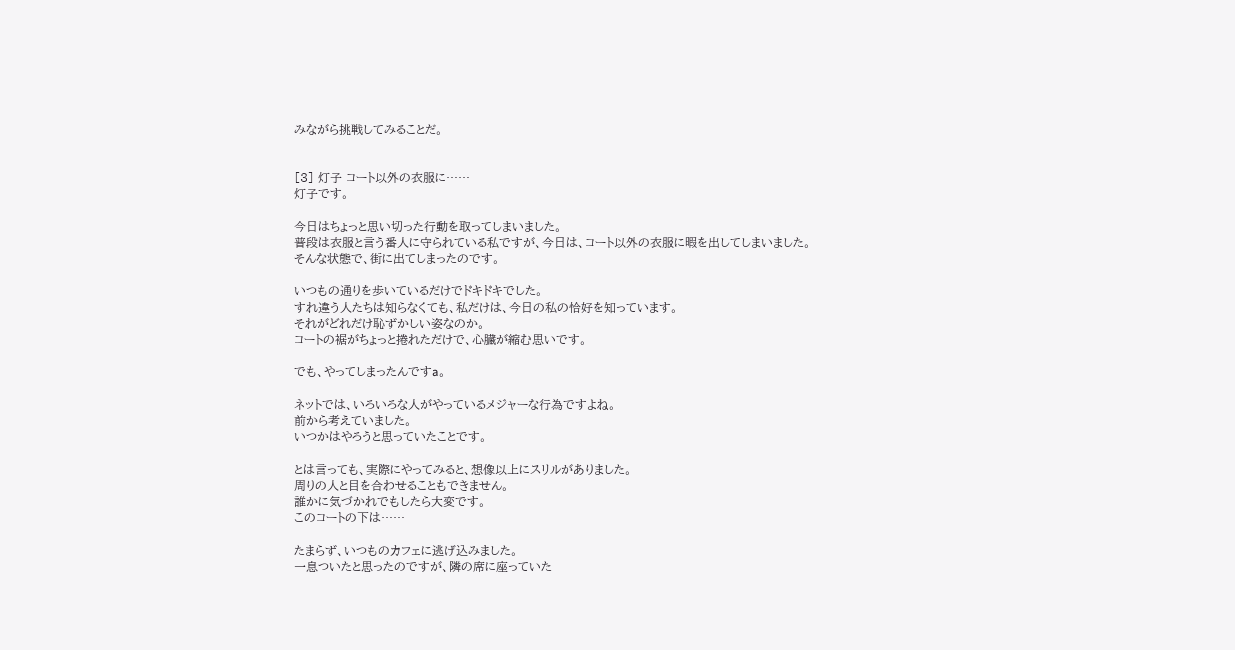みながら挑戦してみることだ。


[3] 灯子 コート以外の衣服に……
灯子です。

今日はちょっと思い切った行動を取ってしまいました。
普段は衣服と言う番人に守られている私ですが、今日は、コート以外の衣服に暇を出してしまいました。
そんな状態で、街に出てしまったのです。

いつもの通りを歩いているだけでドキドキでした。
すれ違う人たちは知らなくても、私だけは、今日の私の恰好を知っています。
それがどれだけ恥ずかしい姿なのか。
コートの裾がちょっと捲れただけで、心臓が縮む思いです。

でも、やってしまったんですa。

ネットでは、いろいろな人がやっているメジャーな行為ですよね。
前から考えていました。
いつかはやろうと思っていたことです。

とは言っても、実際にやってみると、想像以上にスリルがありました。
周りの人と目を合わせることもできません。
誰かに気づかれでもしたら大変です。
このコートの下は……

たまらず、いつものカフェに逃げ込みました。
一息ついたと思ったのですが、隣の席に座っていた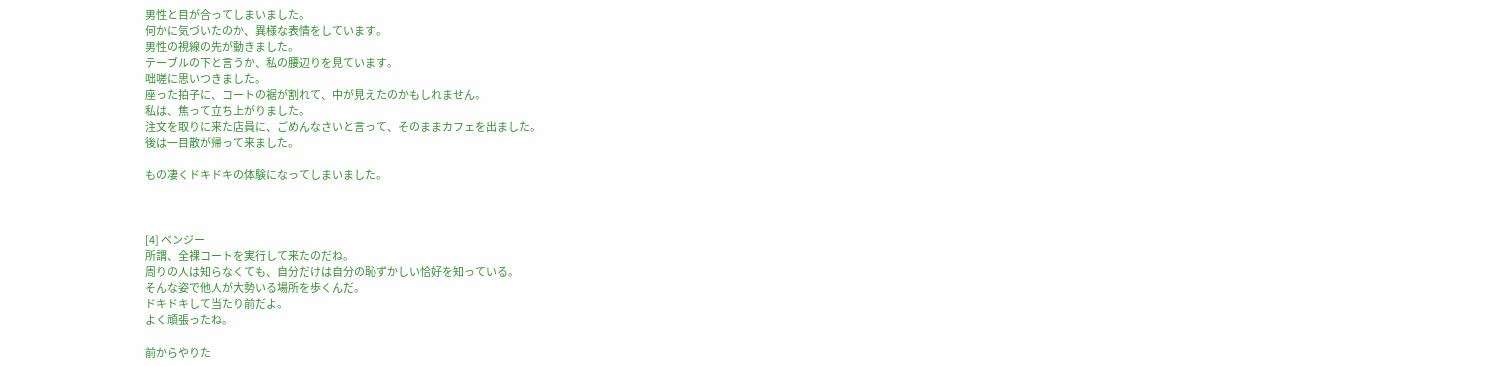男性と目が合ってしまいました。
何かに気づいたのか、異様な表情をしています。
男性の視線の先が動きました。
テーブルの下と言うか、私の腰辺りを見ています。
咄嗟に思いつきました。
座った拍子に、コートの裾が割れて、中が見えたのかもしれません。
私は、焦って立ち上がりました。
注文を取りに来た店員に、ごめんなさいと言って、そのままカフェを出ました。
後は一目散が帰って来ました。

もの凄くドキドキの体験になってしまいました。



[4] ベンジー
所謂、全裸コートを実行して来たのだね。
周りの人は知らなくても、自分だけは自分の恥ずかしい恰好を知っている。
そんな姿で他人が大勢いる場所を歩くんだ。
ドキドキして当たり前だよ。
よく頑張ったね。

前からやりた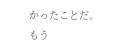かったことだ。
もう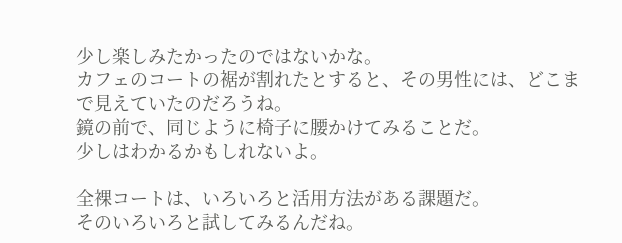少し楽しみたかったのではないかな。
カフェのコートの裾が割れたとすると、その男性には、どこまで見えていたのだろうね。
鏡の前で、同じように椅子に腰かけてみることだ。
少しはわかるかもしれないよ。

全裸コートは、いろいろと活用方法がある課題だ。
そのいろいろと試してみるんだね。